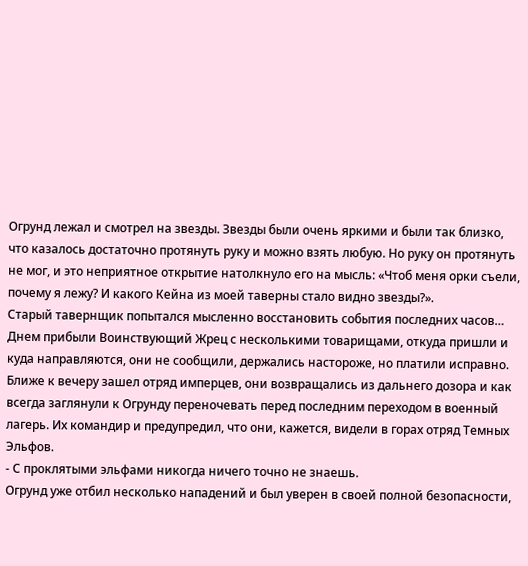Огрунд лежал и смотрел на звезды. Звезды были очень яркими и были так близко, что казалось достаточно протянуть руку и можно взять любую. Но руку он протянуть не мог, и это неприятное открытие натолкнуло его на мысль: «Чтоб меня орки съели, почему я лежу? И какого Кейна из моей таверны стало видно звезды?».
Старый тавернщик попытался мысленно восстановить события последних часов…
Днем прибыли Воинствующий Жрец с несколькими товарищами, откуда пришли и куда направляются, они не сообщили, держались настороже, но платили исправно.
Ближе к вечеру зашел отряд имперцев, они возвращались из дальнего дозора и как всегда заглянули к Огрунду переночевать перед последним переходом в военный лагерь. Их командир и предупредил, что они, кажется, видели в горах отряд Темных Эльфов.
- С проклятыми эльфами никогда ничего точно не знаешь.
Огрунд уже отбил несколько нападений и был уверен в своей полной безопасности,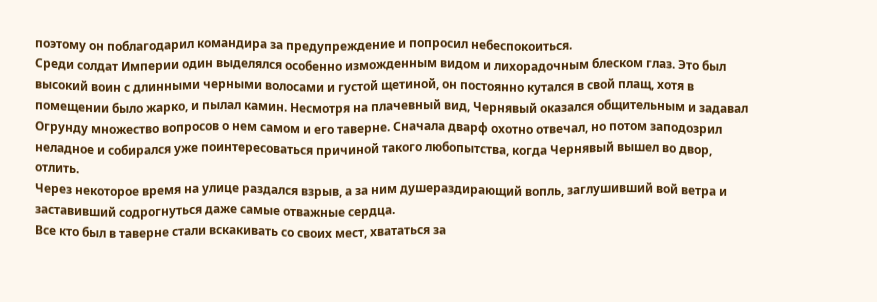поэтому он поблагодарил командира за предупреждение и попросил небеспокоиться.
Среди солдат Империи один выделялся особенно изможденным видом и лихорадочным блеском глаз. Это был высокий воин с длинными черными волосами и густой щетиной, он постоянно кутался в свой плащ, хотя в помещении было жарко, и пылал камин. Несмотря на плачевный вид, Чернявый оказался общительным и задавал Огрунду множество вопросов о нем самом и его таверне. Сначала дварф охотно отвечал, но потом заподозрил неладное и собирался уже поинтересоваться причиной такого любопытства, когда Чернявый вышел во двор, отлить.
Через некоторое время на улице раздался взрыв, а за ним душераздирающий вопль, заглушивший вой ветра и заставивший содрогнуться даже самые отважные сердца.
Все кто был в таверне стали вскакивать со своих мест, хвататься за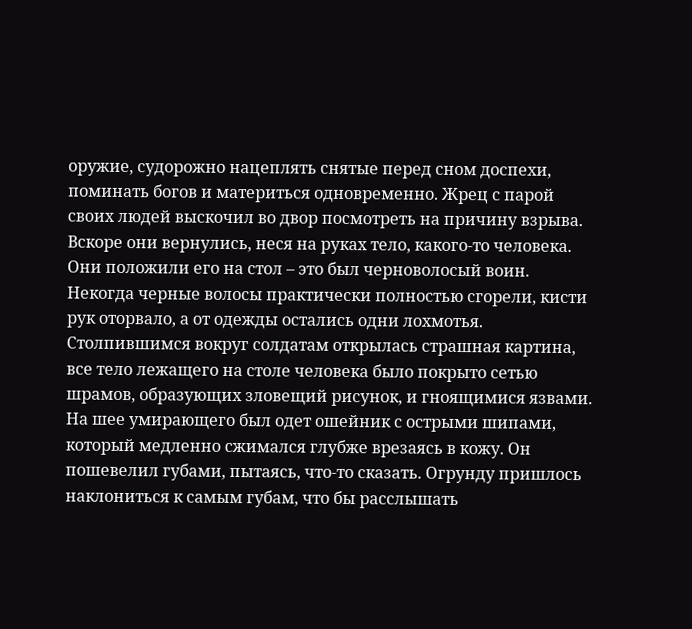оружие, судорожно нацеплять снятые перед сном доспехи, поминать богов и материться одновременно. Жрец с парой своих людей выскочил во двор посмотреть на причину взрыва. Вскоре они вернулись, неся на руках тело, какого-то человека. Они положили его на стол – это был черноволосый воин. Некогда черные волосы практически полностью сгорели, кисти рук оторвало, а от одежды остались одни лохмотья. Столпившимся вокруг солдатам открылась страшная картина, все тело лежащего на столе человека было покрыто сетью шрамов, образующих зловещий рисунок, и гноящимися язвами. На шее умирающего был одет ошейник с острыми шипами, который медленно сжимался глубже врезаясь в кожу. Он пошевелил губами, пытаясь, что-то сказать. Огрунду пришлось наклониться к самым губам, что бы расслышать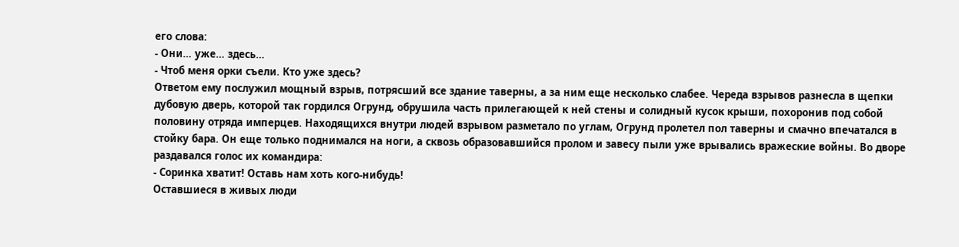его слова:
- Они… уже… здесь…
- Чтоб меня орки съели. Кто уже здесь?
Ответом ему послужил мощный взрыв, потрясший все здание таверны, а за ним еще несколько слабее. Череда взрывов разнесла в щепки дубовую дверь, которой так гордился Огрунд, обрушила часть прилегающей к ней стены и солидный кусок крыши, похоронив под собой половину отряда имперцев. Находящихся внутри людей взрывом разметало по углам, Огрунд пролетел пол таверны и смачно впечатался в стойку бара. Он еще только поднимался на ноги, а сквозь образовавшийся пролом и завесу пыли уже врывались вражеские войны. Во дворе раздавался голос их командира:
- Соринка хватит! Оставь нам хоть кого-нибудь!
Оставшиеся в живых люди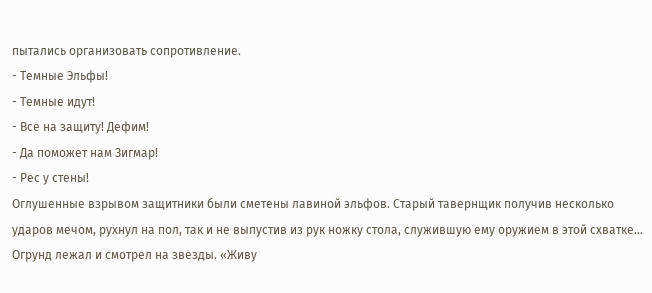пытались организовать сопротивление.
- Темные Эльфы!
- Темные идут!
- Все на защиту! Дефим!
- Да поможет нам Зигмар!
- Рес у стены!
Оглушенные взрывом защитники были сметены лавиной эльфов. Старый тавернщик получив несколько ударов мечом, рухнул на пол, так и не выпустив из рук ножку стола, служившую ему оружием в этой схватке…
Огрунд лежал и смотрел на звезды. «Живу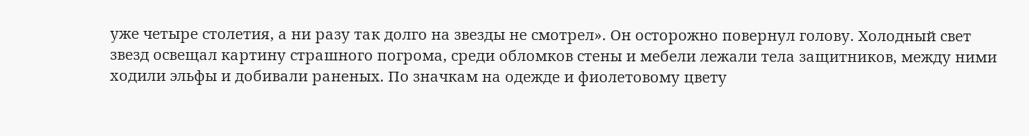уже четыре столетия, а ни разу так долго на звезды не смотрел». Он осторожно повернул голову. Холодный свет звезд освещал картину страшного погрома, среди обломков стены и мебели лежали тела защитников, между ними ходили эльфы и добивали раненых. По значкам на одежде и фиолетовому цвету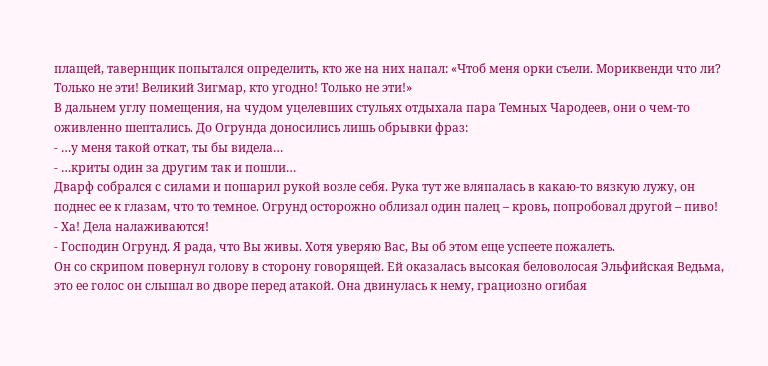плащей, тавернщик попытался определить, кто же на них напал: «Чтоб меня орки съели. Мориквенди что ли? Только не эти! Великий Зигмар, кто угодно! Только не эти!»
В дальнем углу помещения, на чудом уцелевших стульях отдыхала пара Темных Чародеев, они о чем-то оживленно шептались. До Огрунда доносились лишь обрывки фраз:
- …у меня такой откат, ты бы видела…
- …криты один за другим так и пошли…
Дварф собрался с силами и пошарил рукой возле себя. Рука тут же вляпалась в какаю-то вязкую лужу, он поднес ее к глазам, что то темное. Огрунд осторожно облизал один палец – кровь, попробовал другой – пиво!
- Ха! Дела налаживаются!
- Господин Огрунд. Я рада, что Вы живы. Хотя уверяю Вас, Вы об этом еще успеете пожалеть.
Он со скрипом повернул голову в сторону говорящей. Ей оказалась высокая беловолосая Эльфийская Ведьма, это ее голос он слышал во дворе перед атакой. Она двинулась к нему, грациозно огибая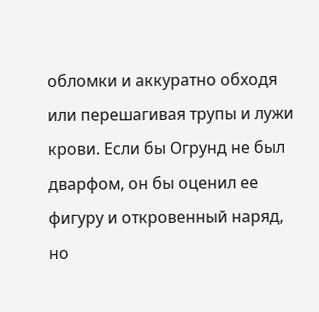обломки и аккуратно обходя или перешагивая трупы и лужи крови. Если бы Огрунд не был дварфом, он бы оценил ее фигуру и откровенный наряд, но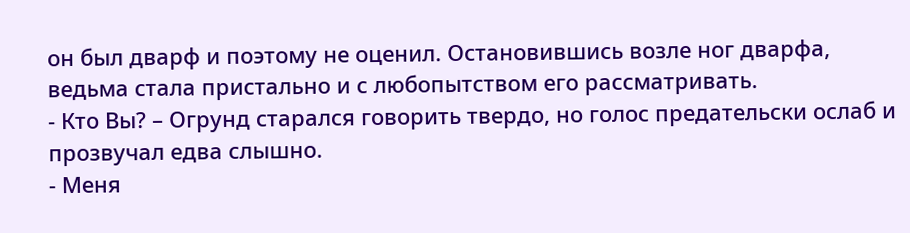он был дварф и поэтому не оценил. Остановившись возле ног дварфа, ведьма стала пристально и с любопытством его рассматривать.
- Кто Вы? – Огрунд старался говорить твердо, но голос предательски ослаб и прозвучал едва слышно.
- Меня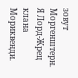зовут Моргенштерн. Я Лорд-Жрец клана Мориквенди.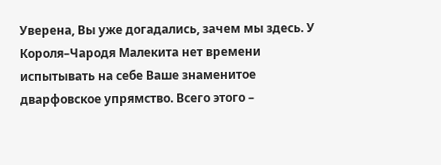Уверена, Вы уже догадались, зачем мы здесь. У Короля–Чародя Малекита нет времени испытывать на себе Ваше знаменитое дварфовское упрямство. Всего этого –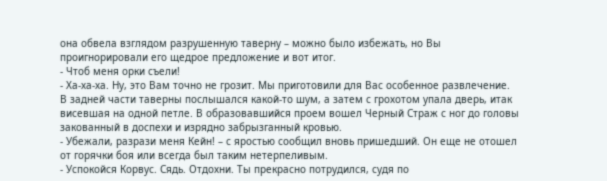она обвела взглядом разрушенную таверну – можно было избежать, но Вы проигнорировали его щедрое предложение и вот итог.
- Чтоб меня орки съели!
- Ха-ха-ха. Ну, это Вам точно не грозит. Мы приготовили для Вас особенное развлечение.
В задней части таверны послышался какой-то шум, а затем с грохотом упала дверь, итак висевшая на одной петле. В образовавшийся проем вошел Черный Страж с ног до головы закованный в доспехи и изрядно забрызганный кровью.
- Убежали, разрази меня Кейн! – с яростью сообщил вновь пришедший. Он еще не отошел от горячки боя или всегда был таким нетерпеливым.
- Успокойся Корвус. Сядь. Отдохни. Ты прекрасно потрудился, судя по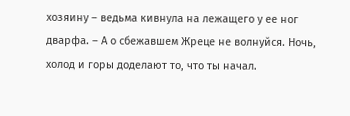хозяину – ведьма кивнула на лежащего у ее ног дварфа. – А о сбежавшем Жреце не волнуйся. Ночь, холод и горы доделают то, что ты начал.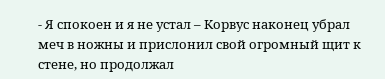- Я спокоен и я не устал – Корвус наконец убрал меч в ножны и прислонил свой огромный щит к стене, но продолжал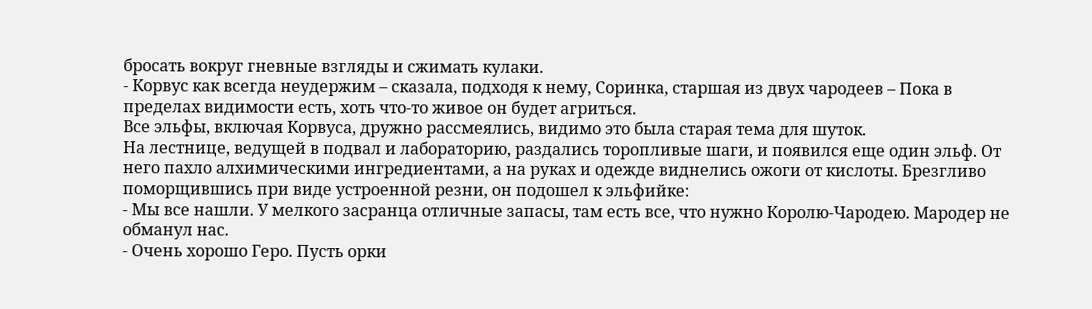бросать вокруг гневные взгляды и сжимать кулаки.
- Корвус как всегда неудержим – сказала, подходя к нему, Соринка, старшая из двух чародеев – Пока в пределах видимости есть, хоть что-то живое он будет агриться.
Все эльфы, включая Корвуса, дружно рассмеялись, видимо это была старая тема для шуток.
На лестнице, ведущей в подвал и лабораторию, раздались торопливые шаги, и появился еще один эльф. От него пахло алхимическими ингредиентами, а на руках и одежде виднелись ожоги от кислоты. Брезгливо поморщившись при виде устроенной резни, он подошел к эльфийке:
- Мы все нашли. У мелкого засранца отличные запасы, там есть все, что нужно Королю-Чародею. Мародер не обманул нас.
- Очень хорошо Геро. Пусть орки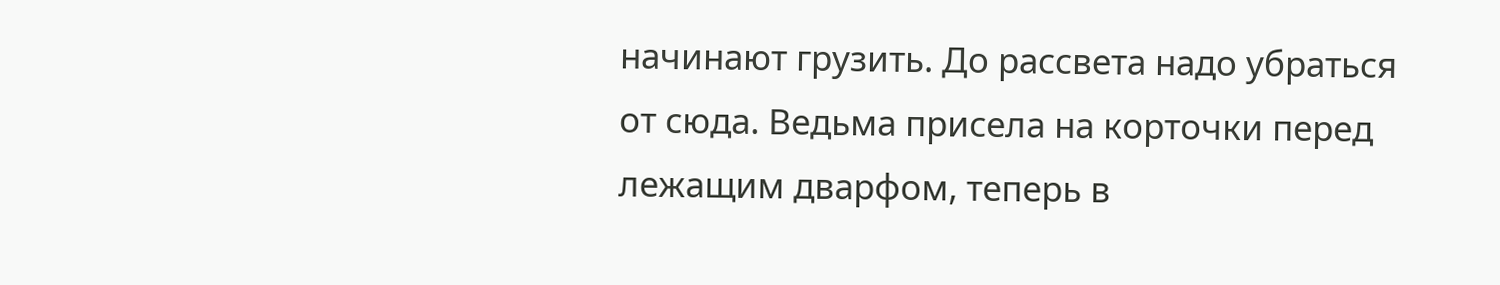начинают грузить. До рассвета надо убраться от сюда. Ведьма присела на корточки перед лежащим дварфом, теперь в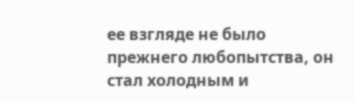ее взгляде не было прежнего любопытства, он стал холодным и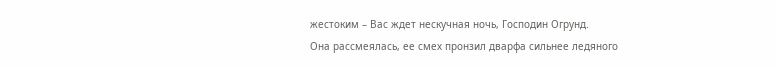жестоким – Вас ждет нескучная ночь, Господин Огрунд.
Она рассмеялась, ее смех пронзил дварфа сильнее ледяного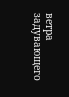ветра задувающего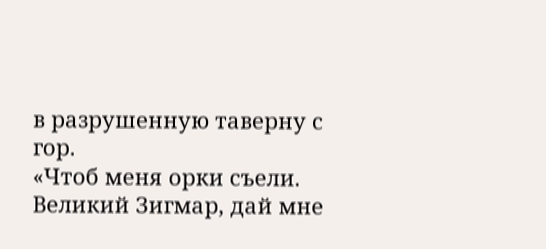в разрушенную таверну с гор.
«Чтоб меня орки съели. Великий Зигмар, дай мне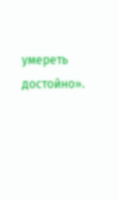умереть достойно».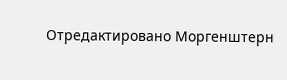Отредактировано Моргенштерн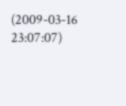(2009-03-16 23:07:07)